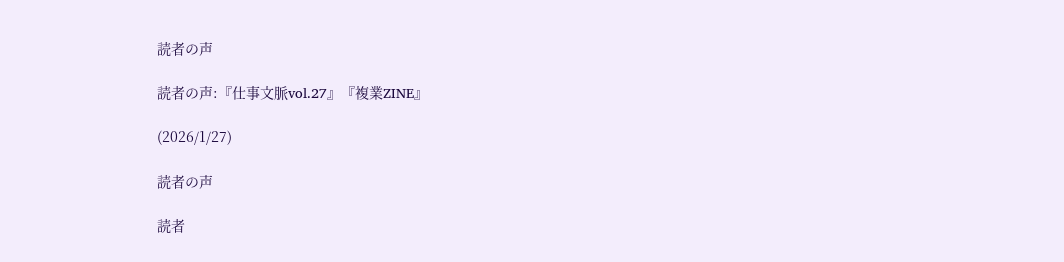読者の声

読者の声:『仕事文脈vol.27』『複業ZINE』

(2026/1/27)

読者の声

読者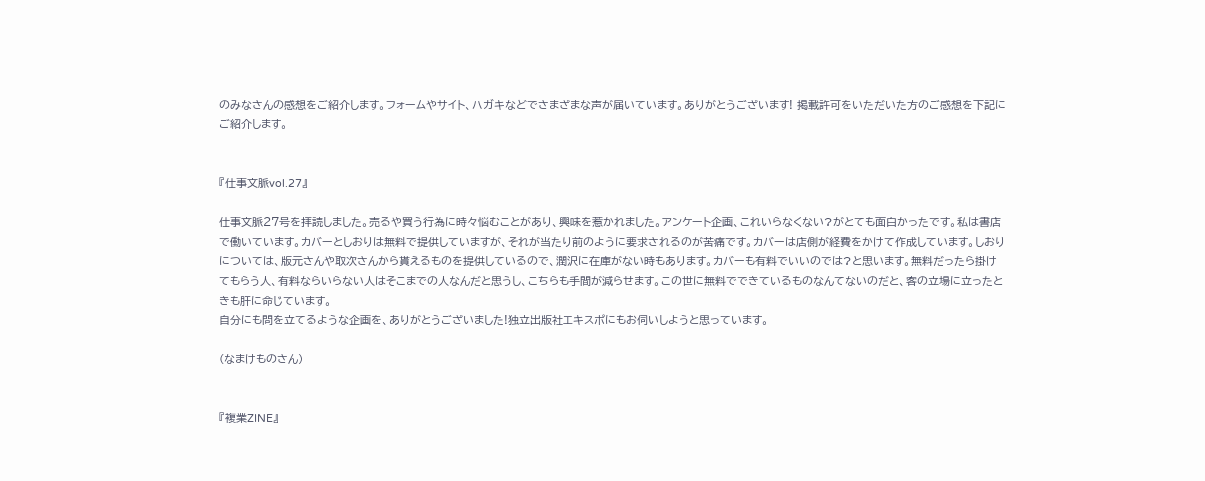のみなさんの感想をご紹介します。フォームやサイト、ハガキなどでさまざまな声が届いています。ありがとうございます! 掲載許可をいただいた方のご感想を下記にご紹介します。


『仕事文脈vol.27』

仕事文脈27号を拝読しました。売るや買う行為に時々悩むことがあり、興味を惹かれました。アンケート企画、これいらなくない?がとても面白かったです。私は書店で働いています。カバーとしおりは無料で提供していますが、それが当たり前のように要求されるのが苦痛です。カバーは店側が経費をかけて作成しています。しおりについては、版元さんや取次さんから貰えるものを提供しているので、潤沢に在庫がない時もあります。カバーも有料でいいのでは?と思います。無料だったら掛けてもらう人、有料ならいらない人はそこまでの人なんだと思うし、こちらも手間が減らせます。この世に無料でできているものなんてないのだと、客の立場に立ったときも肝に命じています。
自分にも問を立てるような企画を、ありがとうございました!独立出版社エキスポにもお伺いしようと思っています。

(なまけものさん)


『複業ZINE』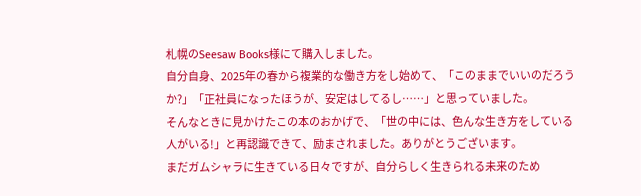札幌のSeesaw Books様にて購入しました。
自分自身、2025年の春から複業的な働き方をし始めて、「このままでいいのだろうか?」「正社員になったほうが、安定はしてるし……」と思っていました。
そんなときに見かけたこの本のおかげで、「世の中には、色んな生き方をしている人がいる!」と再認識できて、励まされました。ありがとうございます。
まだガムシャラに生きている日々ですが、自分らしく生きられる未来のため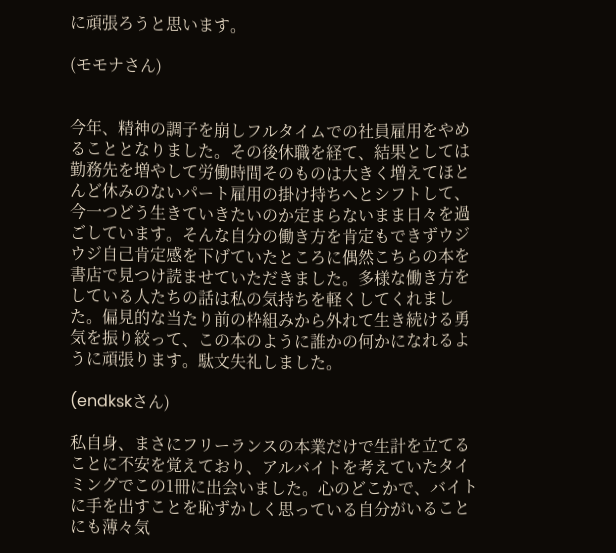に頑張ろうと思います。

(モモナさん)


今年、精神の調子を崩しフルタイムでの社員雇用をやめることとなりました。その後休職を経て、結果としては勤務先を増やして労働時間そのものは大きく増えてほとんど休みのないパート雇用の掛け持ちへとシフトして、今一つどう生きていきたいのか定まらないまま日々を過ごしています。そんな自分の働き方を肯定もできずウジウジ自己肯定感を下げていたところに偶然こちらの本を書店で見つけ読ませていただきました。多様な働き方をしている人たちの話は私の気持ちを軽くしてくれました。偏見的な当たり前の枠組みから外れて生き続ける勇気を振り絞って、この本のように誰かの何かになれるように頑張ります。駄文失礼しました。

(endkskさん)

私自身、まさにフリーランスの本業だけで生計を立てることに不安を覚えており、アルバイトを考えていたタイミングでこの1冊に出会いました。心のどこかで、バイトに手を出すことを恥ずかしく思っている自分がいることにも薄々気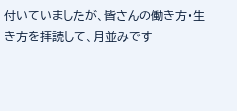付いていましたが、皆さんの働き方・生き方を拝読して、月並みです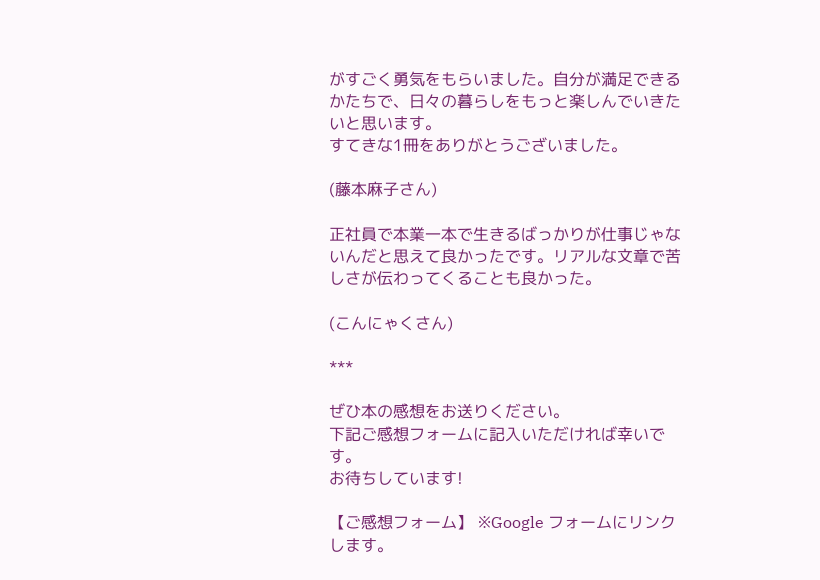がすごく勇気をもらいました。自分が満足できるかたちで、日々の暮らしをもっと楽しんでいきたいと思います。
すてきな1冊をありがとうございました。

(藤本麻子さん)

正社員で本業一本で生きるばっかりが仕事じゃないんだと思えて良かったです。リアルな文章で苦しさが伝わってくることも良かった。

(こんにゃくさん)

***

ぜひ本の感想をお送りください。
下記ご感想フォームに記入いただければ幸いです。
お待ちしています!

【ご感想フォーム】 ※Google フォームにリンクします。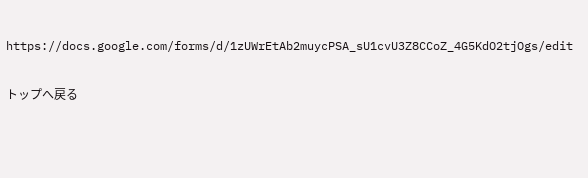https://docs.google.com/forms/d/1zUWrEtAb2muycPSA_sU1cvU3Z8CCoZ_4G5KdO2tjOgs/edit

トップへ戻る